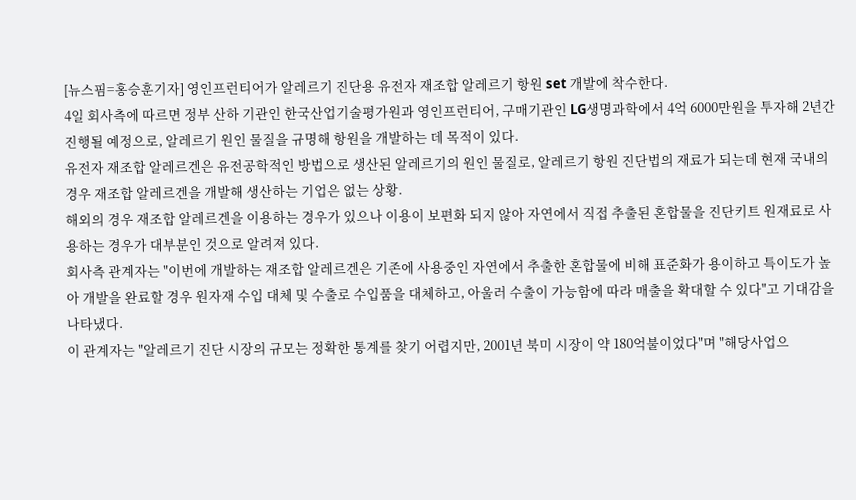[뉴스핌=홍승훈기자] 영인프런티어가 알레르기 진단용 유전자 재조합 알레르기 항원 set 개발에 착수한다.
4일 회사측에 따르면 정부 산하 기관인 한국산업기술평가원과 영인프런티어, 구매기관인 LG생명과학에서 4억 6000만원을 투자해 2년간 진행될 예정으로, 알레르기 원인 물질을 규명해 항원을 개발하는 데 목적이 있다.
유전자 재조합 알레르겐은 유전공학적인 방법으로 생산된 알레르기의 원인 물질로, 알레르기 항원 진단법의 재료가 되는데 현재 국내의 경우 재조합 알레르겐을 개발해 생산하는 기업은 없는 상황.
해외의 경우 재조합 알레르겐을 이용하는 경우가 있으나 이용이 보편화 되지 않아 자연에서 직접 추출된 혼합물을 진단키트 원재료로 사용하는 경우가 대부분인 것으로 알려져 있다.
회사측 관계자는 "이번에 개발하는 재조합 알레르겐은 기존에 사용중인 자연에서 추출한 혼합물에 비해 표준화가 용이하고 특이도가 높아 개발을 완료할 경우 원자재 수입 대체 및 수출로 수입품을 대체하고, 아울러 수출이 가능함에 따라 매출을 확대할 수 있다"고 기대감을 나타냈다.
이 관계자는 "알레르기 진단 시장의 규모는 정확한 통계를 찾기 어렵지만, 2001년 북미 시장이 약 180억불이었다"며 "해당사업으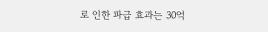로 인한 파급 효과는 30억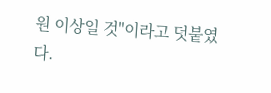원 이상일 것"이라고 덧붙였다.